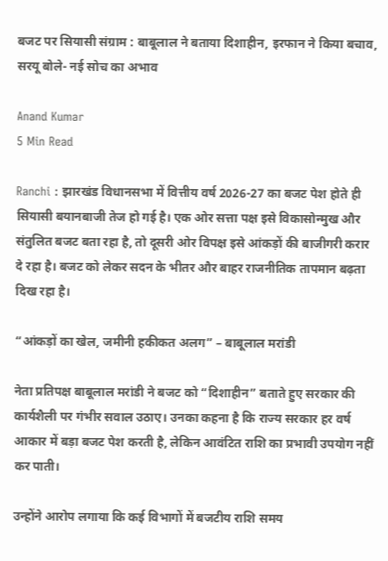बजट पर सियासी संग्राम : बाबूलाल ने बताया दिशाहीन, इरफान ने किया बचाव, सरयू बोले- नई सोच का अभाव

Anand Kumar
5 Min Read

Ranchi : झारखंड विधानसभा में वित्तीय वर्ष 2026-27 का बजट पेश होते ही सियासी बयानबाजी तेज हो गई है। एक ओर सत्ता पक्ष इसे विकासोन्मुख और संतुलित बजट बता रहा है, तो दूसरी ओर विपक्ष इसे आंकड़ों की बाजीगरी करार दे रहा है। बजट को लेकर सदन के भीतर और बाहर राजनीतिक तापमान बढ़ता दिख रहा है।

“आंकड़ों का खेल, जमीनी हकीकत अलग” – बाबूलाल मरांडी

नेता प्रतिपक्ष बाबूलाल मरांडी ने बजट को “दिशाहीन” बताते हुए सरकार की कार्यशैली पर गंभीर सवाल उठाए। उनका कहना है कि राज्य सरकार हर वर्ष आकार में बड़ा बजट पेश करती है, लेकिन आवंटित राशि का प्रभावी उपयोग नहीं कर पाती।

उन्होंने आरोप लगाया कि कई विभागों में बजटीय राशि समय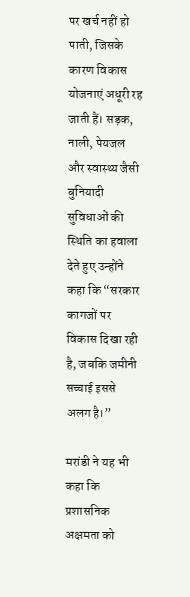पर खर्च नहीं हो पाती, जिसके कारण विकास योजनाएं अधूरी रह जाती हैं। सड़क, नाली, पेयजल और स्वास्थ्य जैसी बुनियादी सुविधाओं की स्थिति का हवाला देते हुए उन्होंने कहा कि “सरकार कागजों पर विकास दिखा रही है, जबकि जमीनी सच्चाई इससे अलग है।”

मरांडी ने यह भी कहा कि प्रशासनिक अक्षमता को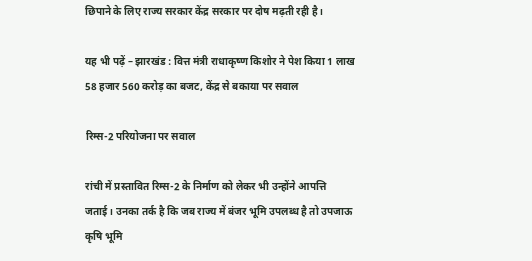छिपाने के लिए राज्य सरकार केंद्र सरकार पर दोष मढ़ती रही है।

यह भी पढ़ें – झारखंड : वित्त मंत्री राधाकृष्ण किशोर ने पेश किया 1 लाख 58 हजार 560 करोड़ का बजट, केंद्र से बकाया पर सवाल

रिम्स-2 परियोजना पर सवाल

रांची में प्रस्तावित रिम्स-2 के निर्माण को लेकर भी उन्होंने आपत्ति जताई। उनका तर्क है कि जब राज्य में बंजर भूमि उपलब्ध है तो उपजाऊ कृषि भूमि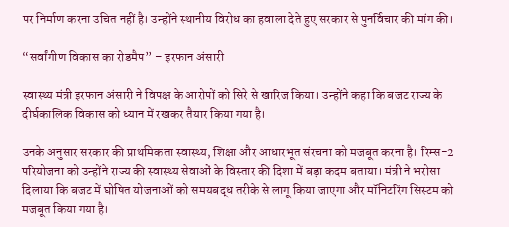पर निर्माण करना उचित नहीं है। उन्होंने स्थानीय विरोध का हवाला देते हुए सरकार से पुनर्विचार की मांग की।

“सर्वांगीण विकास का रोडमैप” – इरफान अंसारी

स्वास्थ्य मंत्री इरफान अंसारी ने विपक्ष के आरोपों को सिरे से खारिज किया। उन्होंने कहा कि बजट राज्य के दीर्घकालिक विकास को ध्यान में रखकर तैयार किया गया है।

उनके अनुसार सरकार की प्राथमिकता स्वास्थ्य, शिक्षा और आधारभूत संरचना को मजबूत करना है। रिम्स-2 परियोजना को उन्होंने राज्य की स्वास्थ्य सेवाओं के विस्तार की दिशा में बड़ा कदम बताया। मंत्री ने भरोसा दिलाया कि बजट में घोषित योजनाओं को समयबद्ध तरीके से लागू किया जाएगा और मॉनिटरिंग सिस्टम को मजबूत किया गया है।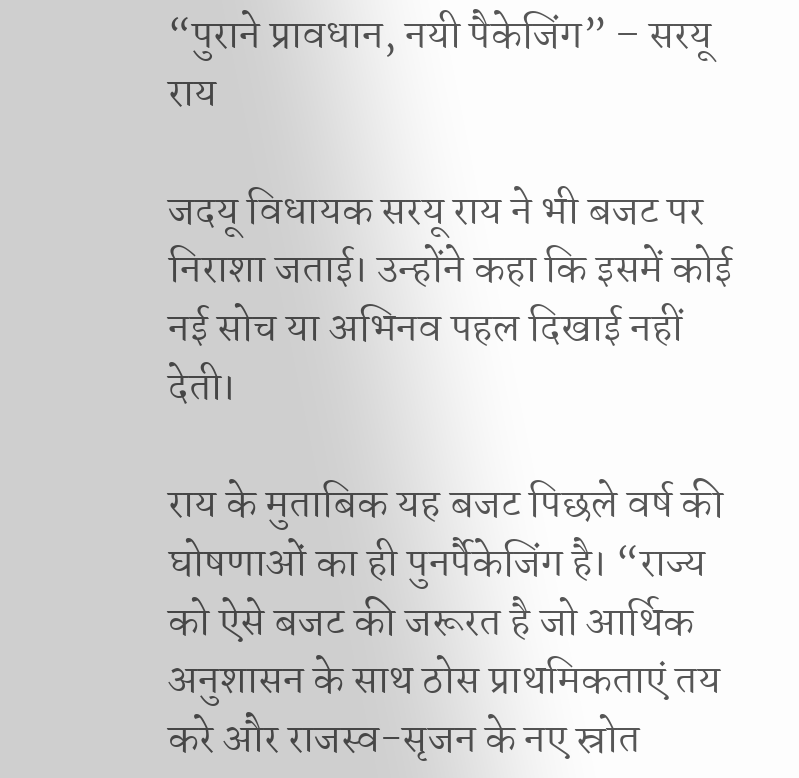“पुराने प्रावधान, नयी पैकेजिंग” – सरयू राय

जदयू विधायक सरयू राय ने भी बजट पर निराशा जताई। उन्होंने कहा कि इसमें कोई नई सोच या अभिनव पहल दिखाई नहीं देती।

राय के मुताबिक यह बजट पिछले वर्ष की घोषणाओं का ही पुनर्पैकेजिंग है। “राज्य को ऐसे बजट की जरूरत है जो आर्थिक अनुशासन के साथ ठोस प्राथमिकताएं तय करे और राजस्व-सृजन के नए स्रोत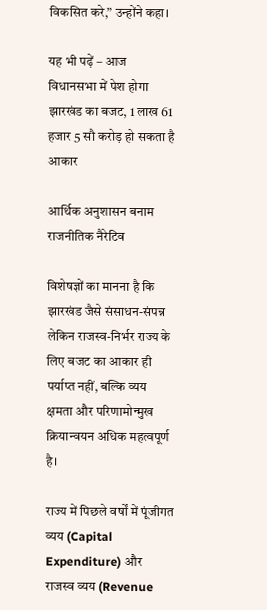विकसित करे,” उन्होंने कहा।

यह भी पढ़ें – आज विधानसभा में पेश होगा झारखंड का बजट, 1 लाख 61 हजार 5 सौ करोड़ हो सकता है आकार

आर्थिक अनुशासन बनाम राजनीतिक नैरेटिव

विशेषज्ञों का मानना है कि झारखंड जैसे संसाधन-संपन्न लेकिन राजस्व-निर्भर राज्य के लिए बजट का आकार ही पर्याप्त नहीं, बल्कि व्यय क्षमता और परिणामोन्मुख क्रियान्वयन अधिक महत्वपूर्ण है।

राज्य में पिछले वर्षों में पूंजीगत व्यय (Capital Expenditure) और राजस्व व्यय (Revenue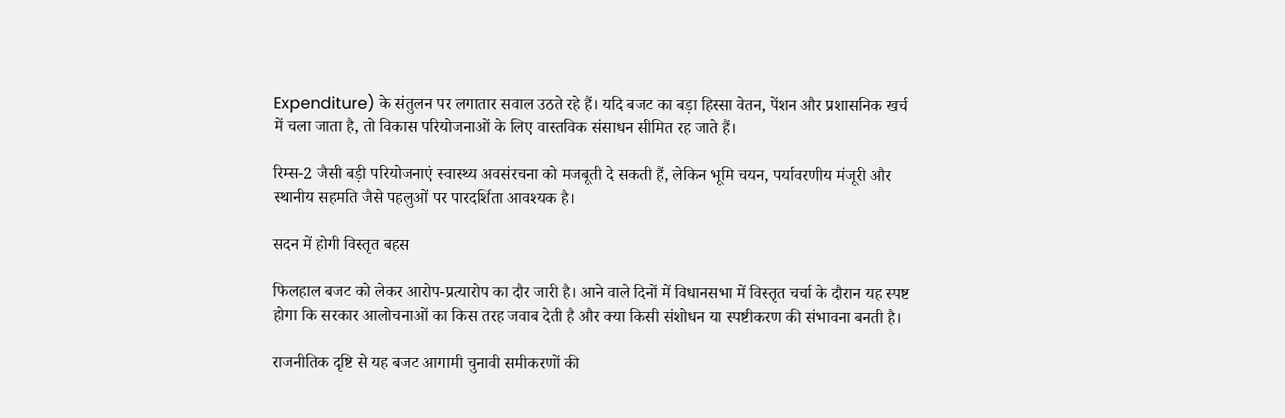Expenditure) के संतुलन पर लगातार सवाल उठते रहे हैं। यदि बजट का बड़ा हिस्सा वेतन, पेंशन और प्रशासनिक खर्च में चला जाता है, तो विकास परियोजनाओं के लिए वास्तविक संसाधन सीमित रह जाते हैं।

रिम्स-2 जैसी बड़ी परियोजनाएं स्वास्थ्य अवसंरचना को मजबूती दे सकती हैं, लेकिन भूमि चयन, पर्यावरणीय मंजूरी और स्थानीय सहमति जैसे पहलुओं पर पारदर्शिता आवश्यक है।

सदन में होगी विस्तृत बहस

फिलहाल बजट को लेकर आरोप-प्रत्यारोप का दौर जारी है। आने वाले दिनों में विधानसभा में विस्तृत चर्चा के दौरान यह स्पष्ट होगा कि सरकार आलोचनाओं का किस तरह जवाब देती है और क्या किसी संशोधन या स्पष्टीकरण की संभावना बनती है।

राजनीतिक दृष्टि से यह बजट आगामी चुनावी समीकरणों की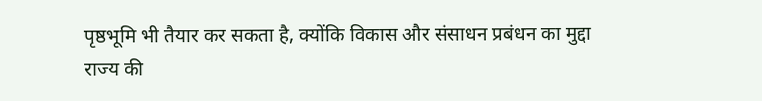पृष्ठभूमि भी तैयार कर सकता है, क्योंकि विकास और संसाधन प्रबंधन का मुद्दा राज्य की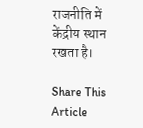राजनीति में केंद्रीय स्थान रखता है।

Share This Article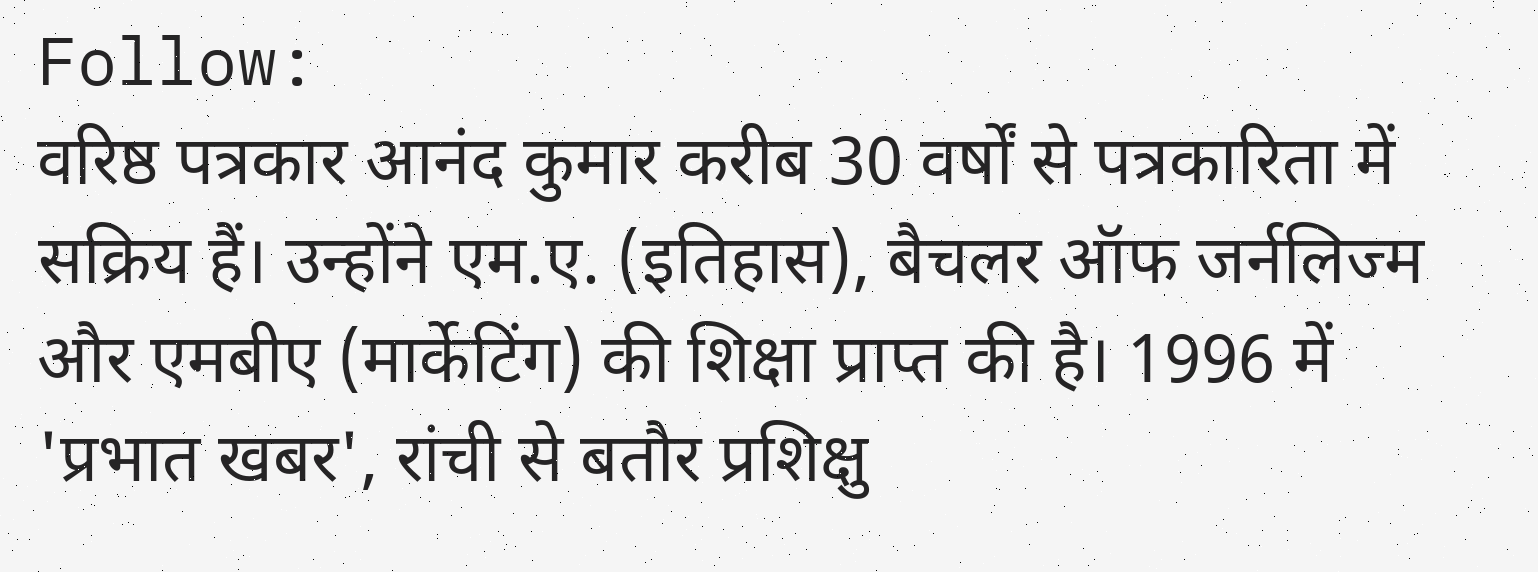Follow:
वरिष्ठ पत्रकार आनंद कुमार करीब 30 वर्षों से पत्रकारिता में सक्रिय हैं। उन्होंने एम.ए. (इतिहास), बैचलर ऑफ जर्नलिज्म और एमबीए (मार्केटिंग) की शिक्षा प्राप्त की है। 1996 में 'प्रभात खबर', रांची से बतौर प्रशिक्षु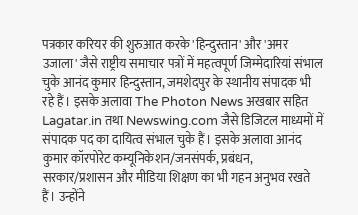पत्रकार करियर की शुरुआत करके 'हिन्दुस्तान' और 'अमर उजाला' जैसे राष्ट्रीय समाचार पत्रों में महत्वपूर्ण जिम्मेदारियां संभाल चुके आनंद कुमार हिन्दुस्तान, जमशेदपुर के स्थानीय संपादक भी रहे हैं। इसके अलावा The Photon News अखबार सहित Lagatar.in तथा Newswing.com जैसे डिजिटल माध्यमों में संपादक पद का दायित्व संभाल चुके हैं। इसके अलावा आनंद कुमार कॉरपोरेट कम्यूनिकेशन/जनसंपर्क, प्रबंधन, सरकार/प्रशासन और मीडिया शिक्षण का भी गहन अनुभव रखते हैं। उन्होंने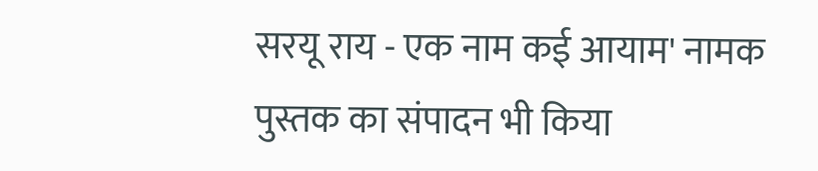सरयू राय - एक नाम कई आयाम' नामक पुस्तक का संपादन भी किया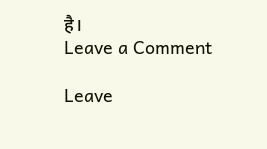है।
Leave a Comment

Leave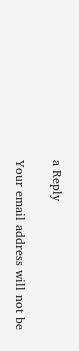a Reply

Your email address will not be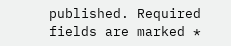published. Required fields are marked *